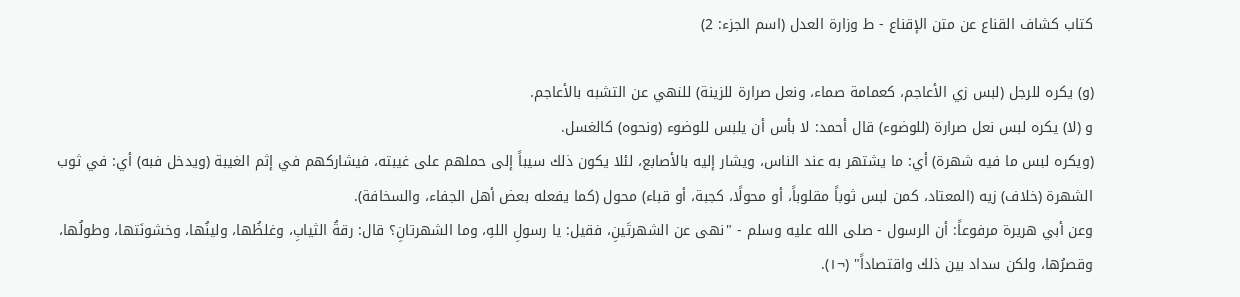كتاب كشاف القناع عن متن الإقناع - ط وزارة العدل (اسم الجزء: 2)

(و) يكره للرجل (لبس زي الأعاجم، كعمامة صماء، ونعل صرارة للزينة) للنهي عن التشبه بالأعاجم.
و (لا) يكره لبس نعل صرارة (للوضوء) قال أحمد: لا بأس أن يلبس للوضوء (ونحوه) كالغسل.
(ويكره لبس ما فيه شهرة) أي: ما يشتهر به عند الناس، ويشار إليه بالأصابع، لئلا يكون ذلك سيباً إلى حملهم على غيبته، فيشاركهم في إثم الغيبة (ويدخل فبه) أي: في ثوب الشهرة (خلاف) زيه (المعتاد، كمن لبس ثوباً مقلوباً، أو محولًا، كجبة، أو قباء) محول (كما يفعله بعض أهل الجفاء، والسخافة).
وعن أبي هريرة مرفوعاً: أن الرسول - صلى الله عليه وسلم - "نهى عن الشهرتَينِ، فقيل: يا رسولِ اللهِ، وما الشهرتانِ؟ قال: رقةُ الثيابِ، وغلظُها، ولينُها، وخشونَتها، وطولُها، وقصرُها، ولكن سداد بين ذلك واقتصاداً" (¬١).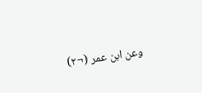وعن ابن عمر (¬٢)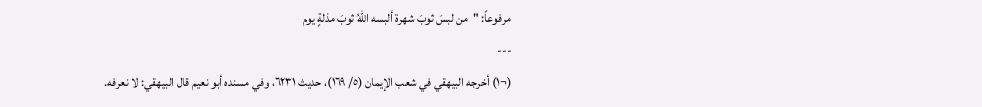مرفوعاً: "من لبسَ ثوبَ شهرة ألبسه اللهُ ثوبَ مذلةٍ يوم
---
(¬١) أخرجه البيهقي في شعب الإيمان (٥/ ١٦٩)، حديث ٦٢٣١، وفي مسنده أبو نعيم قال البيهقي: لا نعرفه.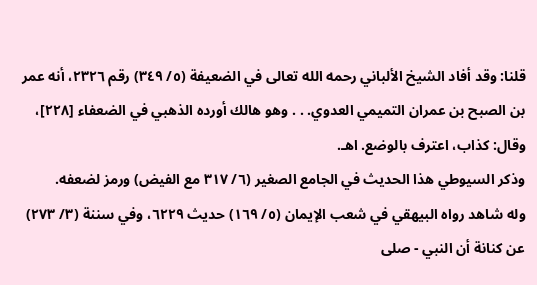قلنا: وقد أفاد الشيخ الألباني رحمه الله تعالى في الضعيفة (٥/ ٣٤٩) رقم ٢٣٢٦، أنه عمر بن الصبح بن عمران التميمي العدوي. . . وهو هالك أورده الذهبي في الضعفاء [٢٢٨]، وقال: كذاب، اعترف بالوضع. اهـ.
وذكر السيوطي هذا الحديث في الجامع الصغير (٦/ ٣١٧ مع الفيض) ورمز لضعفه.
وله شاهد رواه البيهقي في شعب الإيمان (٥/ ١٦٩) حديث ٦٢٢٩، وفي سننة (٣/ ٢٧٣) عن كنانة أن النبي - صلى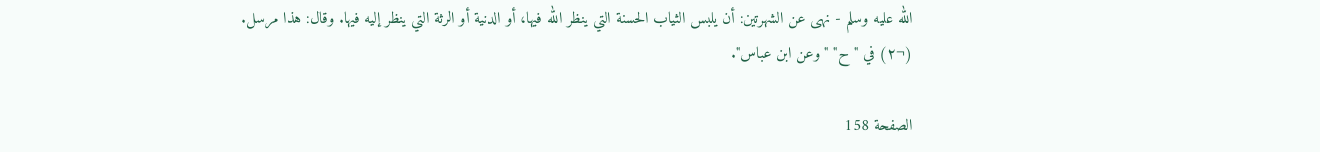الله عليه وسلم - نهى عن الشهرتين: أن يلبس الثياب الحسنة التي ينظر الله فيها، أو الدنية أو الرثة التي ينظر إليه فيها. وقال: هذا مرسل.
(¬٢) في "ح" "وعن ابن عباس".

الصفحة 158